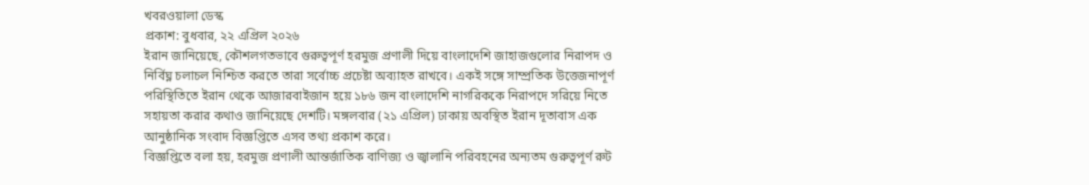খবরওয়ালা ডেস্ক
প্রকাশ: বুধবার, ২২ এপ্রিল ২০২৬
ইরান জানিয়েছে, কৌশলগতভাবে গুরুত্বপূর্ণ হরমুজ প্রণালী দিয়ে বাংলাদেশি জাহাজগুলোর নিরাপদ ও নির্বিঘ্ন চলাচল নিশ্চিত করতে তারা সর্বোচ্চ প্রচেষ্টা অব্যাহত রাখবে। একই সঙ্গে সাম্প্রতিক উত্তেজনাপূর্ণ পরিস্থিতিতে ইরান থেকে আজারবাইজান হয়ে ১৮৬ জন বাংলাদেশি নাগরিককে নিরাপদে সরিয়ে নিতে সহায়তা করার কথাও জানিয়েছে দেশটি। মঙ্গলবার (২১ এপ্রিল) ঢাকায় অবস্থিত ইরান দূতাবাস এক আনুষ্ঠানিক সংবাদ বিজ্ঞপ্তিতে এসব তথ্য প্রকাশ করে।
বিজ্ঞপ্তিতে বলা হয়, হরমুজ প্রণালী আন্তর্জাতিক বাণিজ্য ও জ্বালানি পরিবহনের অন্যতম গুরুত্বপূর্ণ রুট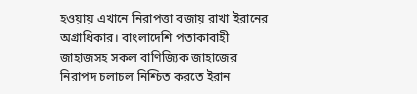হওয়ায় এখানে নিরাপত্তা বজায় রাখা ইরানের অগ্রাধিকার। বাংলাদেশি পতাকাবাহী জাহাজসহ সকল বাণিজ্যিক জাহাজের নিরাপদ চলাচল নিশ্চিত করতে ইরান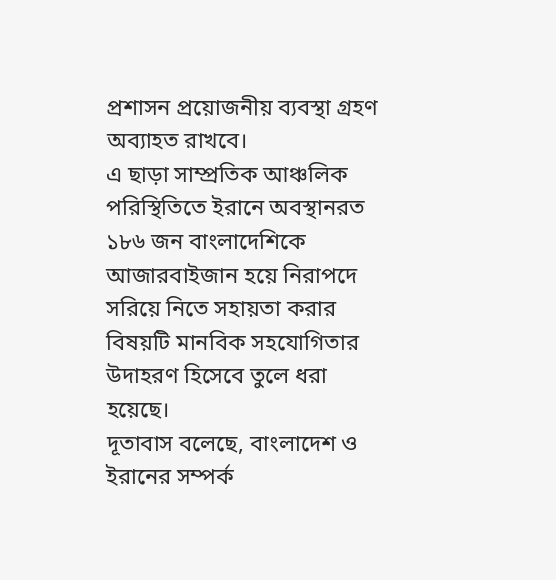প্রশাসন প্রয়োজনীয় ব্যবস্থা গ্রহণ অব্যাহত রাখবে।
এ ছাড়া সাম্প্রতিক আঞ্চলিক পরিস্থিতিতে ইরানে অবস্থানরত ১৮৬ জন বাংলাদেশিকে আজারবাইজান হয়ে নিরাপদে সরিয়ে নিতে সহায়তা করার বিষয়টি মানবিক সহযোগিতার উদাহরণ হিসেবে তুলে ধরা হয়েছে।
দূতাবাস বলেছে, বাংলাদেশ ও ইরানের সম্পর্ক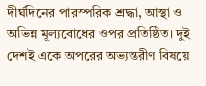দীর্ঘদিনের পারস্পরিক শ্রদ্ধা, আস্থা ও অভিন্ন মূল্যবোধের ওপর প্রতিষ্ঠিত। দুই দেশই একে অপরের অভ্যন্তরীণ বিষয়ে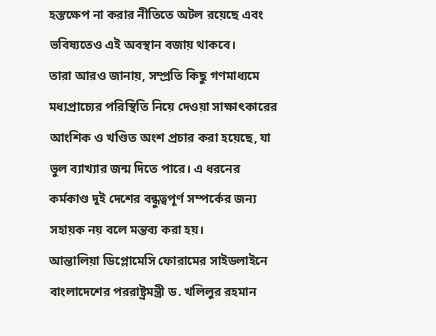হস্তক্ষেপ না করার নীতিতে অটল রয়েছে এবং ভবিষ্যতেও এই অবস্থান বজায় থাকবে।
তারা আরও জানায়, সম্প্রতি কিছু গণমাধ্যমে মধ্যপ্রাচ্যের পরিস্থিতি নিয়ে দেওয়া সাক্ষাৎকারের আংশিক ও খণ্ডিত অংশ প্রচার করা হয়েছে, যা ভুল ব্যাখ্যার জন্ম দিতে পারে। এ ধরনের কর্মকাণ্ড দুই দেশের বন্ধুত্বপূর্ণ সম্পর্কের জন্য সহায়ক নয় বলে মন্তব্য করা হয়।
আন্তালিয়া ডিপ্লোমেসি ফোরামের সাইডলাইনে বাংলাদেশের পররাষ্ট্রমন্ত্রী ড. খলিলুর রহমান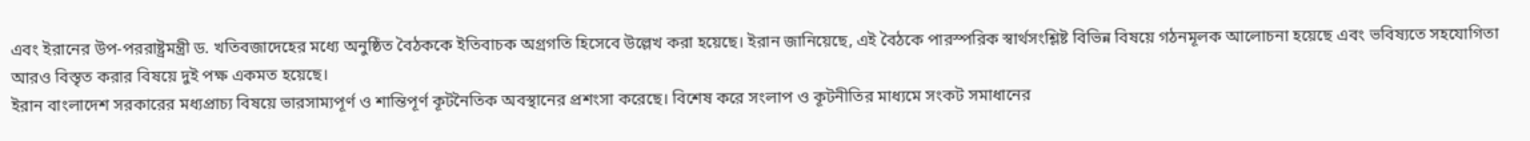এবং ইরানের উপ-পররাষ্ট্রমন্ত্রী ড. খতিবজাদেহের মধ্যে অনুষ্ঠিত বৈঠককে ইতিবাচক অগ্রগতি হিসেবে উল্লেখ করা হয়েছে। ইরান জানিয়েছে, এই বৈঠকে পারস্পরিক স্বার্থসংশ্লিষ্ট বিভিন্ন বিষয়ে গঠনমূলক আলোচনা হয়েছে এবং ভবিষ্যতে সহযোগিতা আরও বিস্তৃত করার বিষয়ে দুই পক্ষ একমত হয়েছে।
ইরান বাংলাদেশ সরকারের মধ্যপ্রাচ্য বিষয়ে ভারসাম্যপূর্ণ ও শান্তিপূর্ণ কূটনৈতিক অবস্থানের প্রশংসা করেছে। বিশেষ করে সংলাপ ও কূটনীতির মাধ্যমে সংকট সমাধানের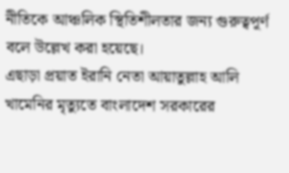নীতিকে আঞ্চলিক স্থিতিশীলতার জন্য গুরুত্বপূর্ণ বলে উল্লেখ করা হয়েছে।
এছাড়া প্রয়াত ইরানি নেতা আয়াতুল্লাহ আলি খামেনির মৃত্যুতে বাংলাদেশ সরকারের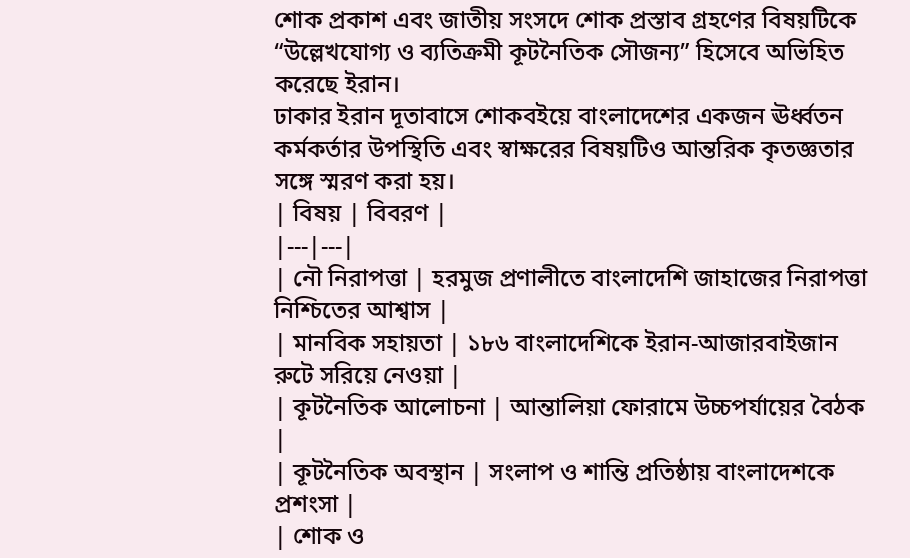শোক প্রকাশ এবং জাতীয় সংসদে শোক প্রস্তাব গ্রহণের বিষয়টিকে “উল্লেখযোগ্য ও ব্যতিক্রমী কূটনৈতিক সৌজন্য” হিসেবে অভিহিত করেছে ইরান।
ঢাকার ইরান দূতাবাসে শোকবইয়ে বাংলাদেশের একজন ঊর্ধ্বতন কর্মকর্তার উপস্থিতি এবং স্বাক্ষরের বিষয়টিও আন্তরিক কৃতজ্ঞতার সঙ্গে স্মরণ করা হয়।
| বিষয় | বিবরণ |
|---|---|
| নৌ নিরাপত্তা | হরমুজ প্রণালীতে বাংলাদেশি জাহাজের নিরাপত্তা নিশ্চিতের আশ্বাস |
| মানবিক সহায়তা | ১৮৬ বাংলাদেশিকে ইরান-আজারবাইজান রুটে সরিয়ে নেওয়া |
| কূটনৈতিক আলোচনা | আন্তালিয়া ফোরামে উচ্চপর্যায়ের বৈঠক |
| কূটনৈতিক অবস্থান | সংলাপ ও শান্তি প্রতিষ্ঠায় বাংলাদেশকে প্রশংসা |
| শোক ও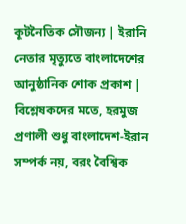কূটনৈতিক সৌজন্য | ইরানি নেতার মৃত্যুতে বাংলাদেশের আনুষ্ঠানিক শোক প্রকাশ |
বিশ্লেষকদের মতে, হরমুজ প্রণালী শুধু বাংলাদেশ-ইরান সম্পর্ক নয়, বরং বৈশ্বিক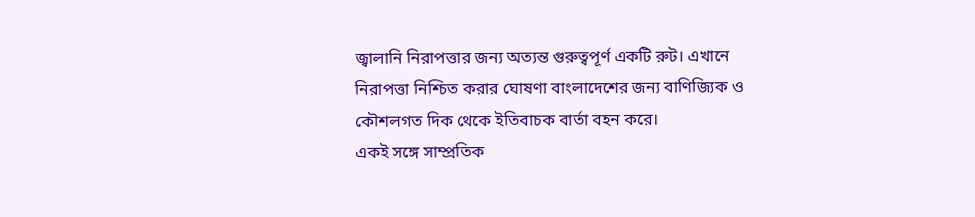জ্বালানি নিরাপত্তার জন্য অত্যন্ত গুরুত্বপূর্ণ একটি রুট। এখানে নিরাপত্তা নিশ্চিত করার ঘোষণা বাংলাদেশের জন্য বাণিজ্যিক ও কৌশলগত দিক থেকে ইতিবাচক বার্তা বহন করে।
একই সঙ্গে সাম্প্রতিক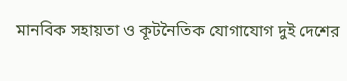মানবিক সহায়তা ও কূটনৈতিক যোগাযোগ দুই দেশের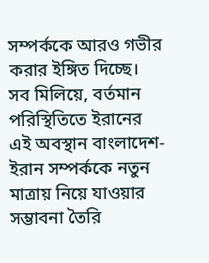সম্পর্ককে আরও গভীর করার ইঙ্গিত দিচ্ছে।
সব মিলিয়ে, বর্তমান পরিস্থিতিতে ইরানের এই অবস্থান বাংলাদেশ-ইরান সম্পর্ককে নতুন মাত্রায় নিয়ে যাওয়ার সম্ভাবনা তৈরি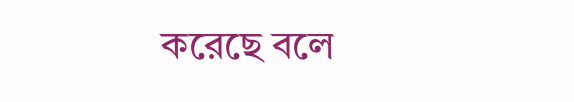করেছে বলে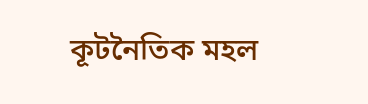কূটনৈতিক মহল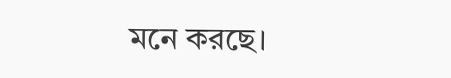মনে করছে।